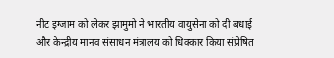नीट इग्जाम को लेकर झामुमो ने भारतीय वायुसेना को दी बधाई और केन्द्रीय मानव संसाधन मंत्रालय को धिक्कार किया संप्रेषित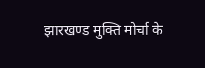झारखण्ड मुक्ति मोर्चा के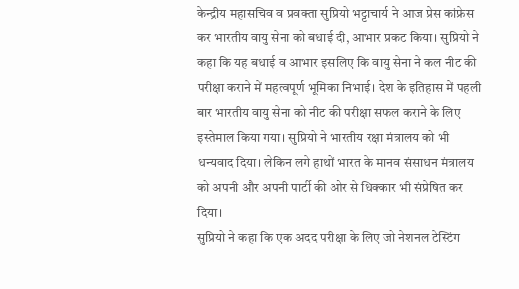केन्द्रीय महासचिव व प्रवक्ता सुप्रियो भट्टाचार्य ने आज प्रेस कांफ्रेस कर भारतीय वायु सेना को बधाई दी, आभार प्रकट किया। सुप्रियो ने कहा कि यह बधाई व आभार इसलिए कि वायु सेना ने कल नीट की परीक्षा कराने में महत्वपूर्ण भूमिका निभाई। देश के इतिहास में पहली बार भारतीय वायु सेना को नीट की परीक्षा सफल कराने के लिए इस्तेमाल किया गया। सुप्रियो ने भारतीय रक्षा मंत्रालय को भी धन्यवाद दिया। लेकिन लगे हाथों भारत के मानव संसाधन मंत्रालय को अपनी और अपनी पार्टी की ओर से धिक्कार भी संप्रेषित कर दिया।
सुप्रियो ने कहा कि एक अदद परीक्षा के लिए जो नेशनल टेस्टिंग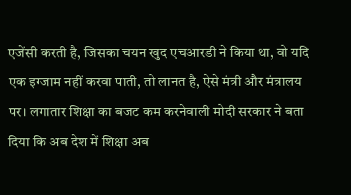एजेंसी करती है, जिसका चयन खुद एचआरडी ने किया था, वो यदि एक इग्जाम नहीं करवा पाती, तो लानत है, ऐसे मंत्री और मंत्रालय पर। लगातार शिक्षा का बजट कम करनेवाली मोदी सरकार ने बता दिया कि अब देश में शिक्षा अब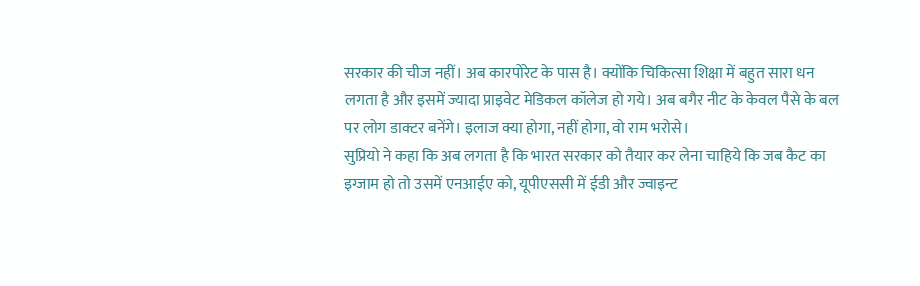सरकार की चीज नहीं। अब कारपोरेट के पास है। क्योंकि चिकित्सा शिक्षा में बहुत सारा धन लगता है और इसमें ज्यादा प्राइवेट मेडिकल कॉलेज हो गये। अब बगैर नीट के केवल पैसे के बल पर लोग डाक्टर बनेंगे। इलाज क्या होगा, नहीं होगा, वो राम भरोसे।
सुप्रियो ने कहा कि अब लगता है कि भारत सरकार को तैयार कर लेना चाहिये कि जब कैट का इग्जाम हो तो उसमें एनआईए को, यूपीएससी में ईडी और ज्वाइन्ट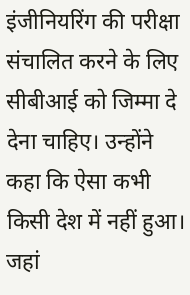इंजीनियरिंग की परीक्षा संचालित करने के लिए सीबीआई को जिम्मा दे देना चाहिए। उन्होंने कहा कि ऐसा कभी किसी देश में नहीं हुआ। जहां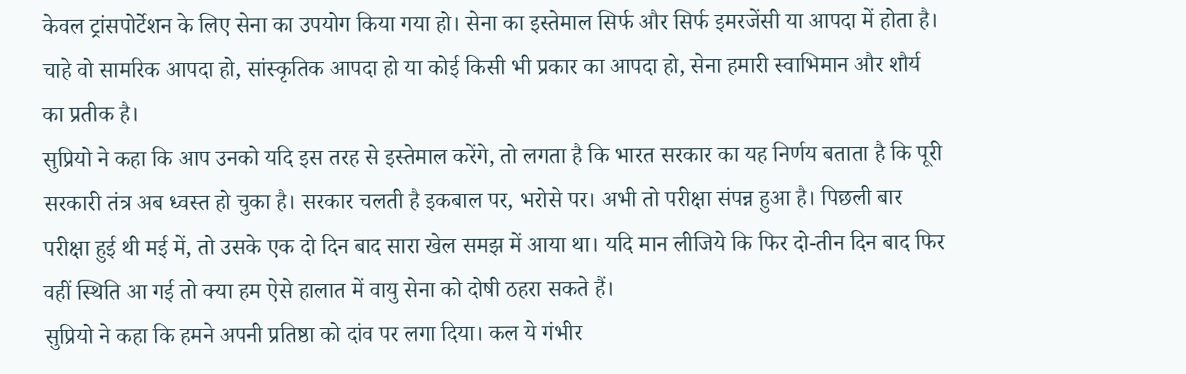केवल ट्रांसपोर्टेशन के लिए सेना का उपयोग किया गया हो। सेना का इस्तेमाल सिर्फ और सिर्फ इमरजेंसी या आपदा में होता है। चाहे वो सामरिक आपदा हो, सांस्कृतिक आपदा हो या कोई किसी भी प्रकार का आपदा हो, सेना हमारी स्वाभिमान और शौर्य का प्रतीक है।
सुप्रियो ने कहा कि आप उनको यदि इस तरह से इस्तेमाल करेंगे, तो लगता है कि भारत सरकार का यह निर्णय बताता है कि पूरी सरकारी तंत्र अब ध्वस्त हो चुका है। सरकार चलती है इकबाल पर, भरोसे पर। अभी तो परीक्षा संपन्न हुआ है। पिछली बार परीक्षा हुई थी मई में, तो उसके एक दो दिन बाद सारा खेल समझ में आया था। यदि मान लीजिये कि फिर दो-तीन दिन बाद फिर वहीं स्थिति आ गई तो क्या हम ऐसे हालात में वायु सेना को दोषी ठहरा सकते हैं।
सुप्रियो ने कहा कि हमने अपनी प्रतिष्ठा को दांव पर लगा दिया। कल ये गंभीर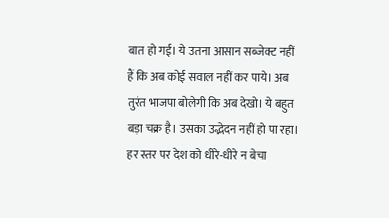बात हो गई। ये उतना आसान सब्जेक्ट नहीं हैं कि अब कोई सवाल नहीं कर पाये। अब तुरंत भाजपा बोलेगी कि अब देखो। ये बहुत बड़ा चक्र है। उसका उद्भेदन नहीं हो पा रहा। हर स्तर पर देश को धीरे-धीरे न बेचा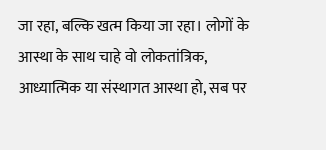जा रहा, बल्कि खत्म किया जा रहा। लोगों के आस्था के साथ चाहे वो लोकतांत्रिक, आध्यात्मिक या संस्थागत आस्था हो, सब पर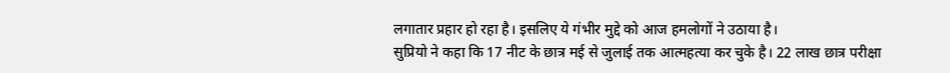लगातार प्रहार हो रहा है। इसलिए ये गंभीर मुद्दे को आज हमलोगों ने उठाया है।
सुप्रियो ने कहा कि 17 नीट के छात्र मई से जुलाई तक आत्महत्या कर चुके है। 22 लाख छात्र परीक्षा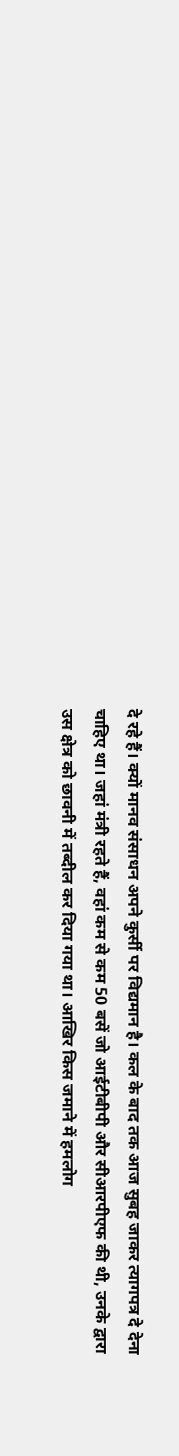दे रहे हैं। क्यों मानव संसाधन अपने कुर्सी पर विद्यमान है। कल के बाद तक आज सुबह जाकर त्यागपत्र दे देना चाहिए था। जहां मंत्री रहते हैं, वहां कम से कम 50 बसें जो आईटीबीपी और सीआरपीएफ की थी, उनके द्वारा उस क्षेत्र को छावनी में तब्दील कर दिया गया था। आखिर किस जमाने में हमलोग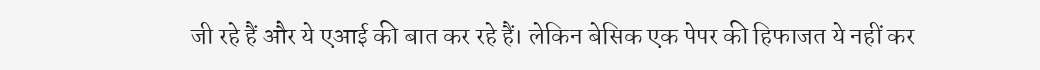जी रहे हैं और ये एआई की बात कर रहे हैं। लेकिन बेसिक एक पेपर की हिफाजत ये नहीं कर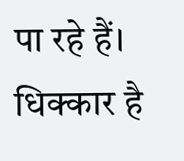पा रहे हैं। धिक्कार है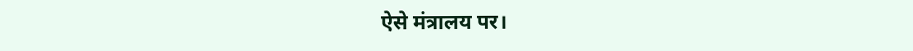ऐसे मंत्रालय पर।